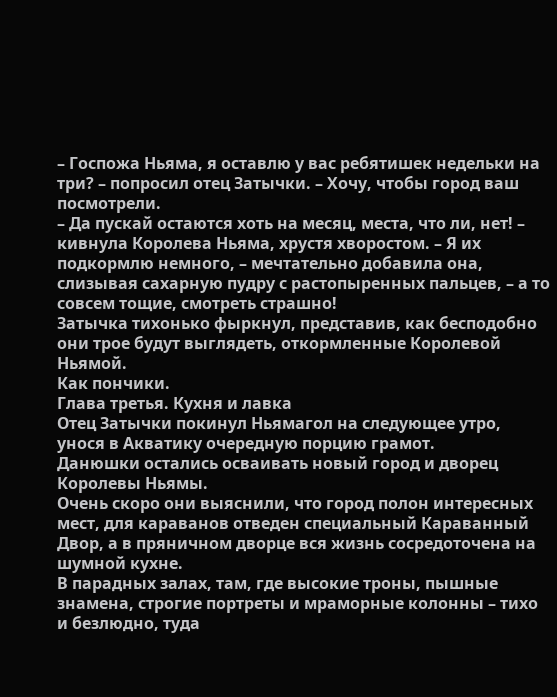– Госпожа Ньяма, я оставлю у вас ребятишек недельки на три? – попросил отец Затычки. – Хочу, чтобы город ваш посмотрели.
– Да пускай остаются хоть на месяц, места, что ли, нет! – кивнула Королева Ньяма, хрустя хворостом. – Я их подкормлю немного, – мечтательно добавила она, слизывая сахарную пудру с растопыренных пальцев, – а то совсем тощие, смотреть страшно!
Затычка тихонько фыркнул, представив, как бесподобно они трое будут выглядеть, откормленные Королевой Ньямой.
Как пончики.
Глава третья. Кухня и лавка
Отец Затычки покинул Ньямагол на следующее утро, унося в Акватику очередную порцию грамот.
Данюшки остались осваивать новый город и дворец Королевы Ньямы.
Очень скоро они выяснили, что город полон интересных мест, для караванов отведен специальный Караванный Двор, а в пряничном дворце вся жизнь сосредоточена на шумной кухне.
В парадных залах, там, где высокие троны, пышные знамена, строгие портреты и мраморные колонны – тихо и безлюдно, туда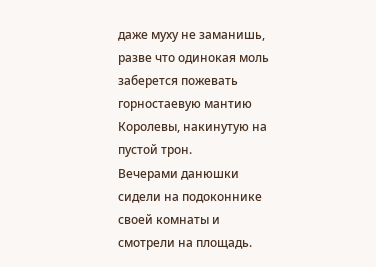даже муху не заманишь, разве что одинокая моль заберется пожевать горностаевую мантию Королевы, накинутую на пустой трон.
Вечерами данюшки сидели на подоконнике своей комнаты и смотрели на площадь.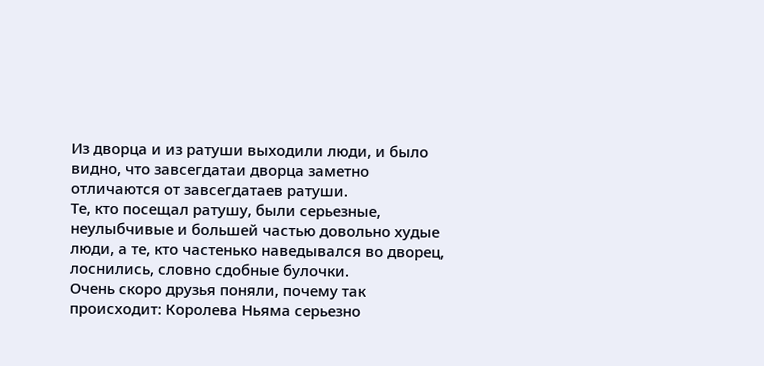Из дворца и из ратуши выходили люди, и было видно, что завсегдатаи дворца заметно отличаются от завсегдатаев ратуши.
Те, кто посещал ратушу, были серьезные, неулыбчивые и большей частью довольно худые люди, а те, кто частенько наведывался во дворец, лоснились, словно сдобные булочки.
Очень скоро друзья поняли, почему так происходит: Королева Ньяма серьезно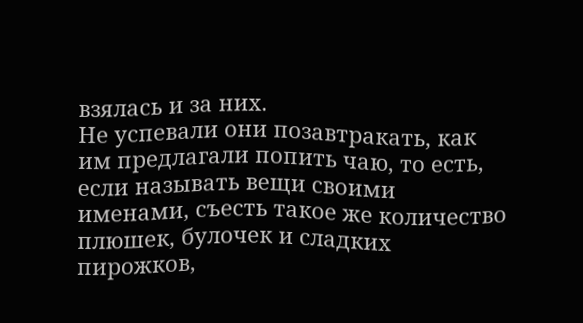взялась и за них.
Не успевали они позавтракать, как им предлагали попить чаю, то есть, если называть вещи своими именами, съесть такое же количество плюшек, булочек и сладких пирожков,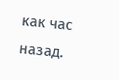как час назад.